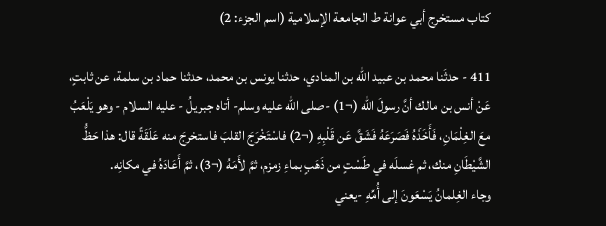كتاب مستخرج أبي عوانة ط الجامعة الإسلامية (اسم الجزء: 2)

411 - حدثَنا محمد بن عبيد الله بن المنادي، حدثنا يونس بن محمد، حدثنا حماد بن سلمة، عن ثابتٍ، عَنْ أنس بن مالك أنَّ رسولَ الله (¬1) -صلى الله عليه وسلم- أتاه جبريلُ - عليه السلام - وهو يَلْعَبُ معَ الغِلْمَانِ، فَأَخَذَهُ فَصَرَعَهُ فَشَقَّ عَن قَلْبِهِ (¬2) فاسْتَخْرَجَ القلبَ فاستخرجَ منه عَلَقَةً قال: هذا حَظُّ الشَّيْطَانِ منك، ثم غسلَه في طَسْتٍ من ذَهَبٍ بماءِ زمزم، ثمَّ لأَمَهُ (¬3)، ثمَّ أَعَادَهُ في مكانِه.
وجاء الغِلمانُ يَسْعَونَ إلى أُمِّهِ -يعني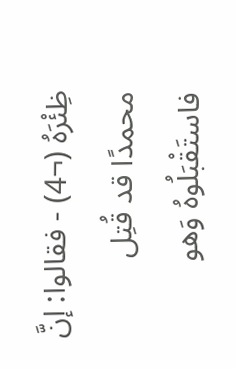ظِئْرَهُ (¬4) - فقالوا: إنَّ محمدًا قد قُتِل فاستَقْبَلُوهُ وَهو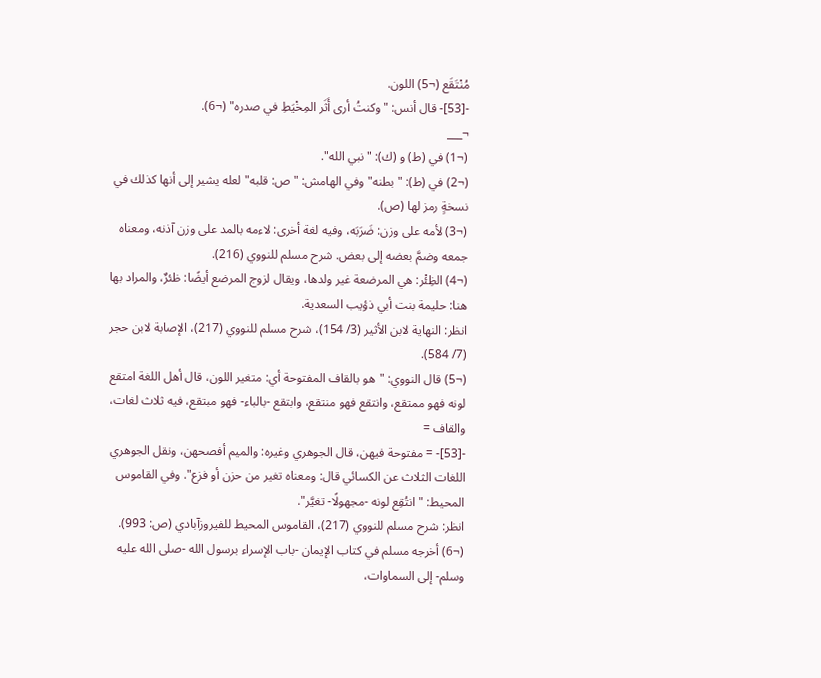مُنْتَقَع (¬5) اللون.
-[53]- قال أنس: "وكنتُ أرى أَثَر المِخْيَطِ في صدره" (¬6).
¬___
(¬1) في (ط) و (ك): "نبي الله".
(¬2) في (ط): "بطنه" وفي الهامش: "ص: قلبه" لعله يشير إلى أنها كذلك في نسخةٍ رمز لها (ص).
(¬3) لأمه على وزن: ضَرَبَه، وفيه لغة أخرى: لاءمه بالمد على وزن آذنه، ومعناه جمعه وضمَّ بعضه إلى بعض. شرح مسلم للنووي (216).
(¬4) الظِئْر: هي المرضعة غير ولدها، ويقال لزوج المرضع أيضًا: ظئرٌ، والمراد بها هنا: حليمة بنت أبي ذؤيب السعدية.
انظر: النهاية لابن الأثير (3/ 154)، شرح مسلم للنووي (217)، الإصابة لابن حجر (7/ 584).
(¬5) قال النووي: "هو بالقاف المفتوحة أي: متغير اللون، قال أهل اللغة امتقع لونه فهو ممتقع، وانتقع فهو منتقع، وابتقع -بالباء- فهو مبتقع، فيه ثلاث لغات، والقاف =
-[53]- = مفتوحة فيهن، قال الجوهري وغيره: والميم أفصحهن، ونقل الجوهري اللغات الثلاث عن الكسائي قال: ومعناه تغير من حزن أو فزع". وفي القاموس المحيط: "انتُقِع لونه -مجهولًا- تغيَّر".
انظر: شرح مسلم للنووي (217)، القاموس المحيط للفيروزآبادي (ص: 993).
(¬6) أخرجه مسلم في كتاب الإيمان -باب الإسراء برسول الله -صلى الله عليه وسلم- إلى السماوات،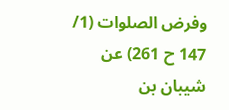وفرض الصلوات (1/ 147 ح 261) عن شيبان بن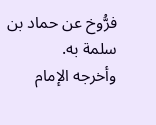فرُّوخ عن حماد بن سلمة به.
وأخرجه الإمام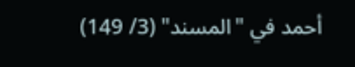أحمد في "المسند" (3/ 149)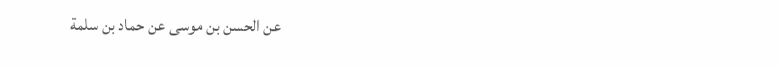عن الحسن بن موسى عن حماد بن سلمة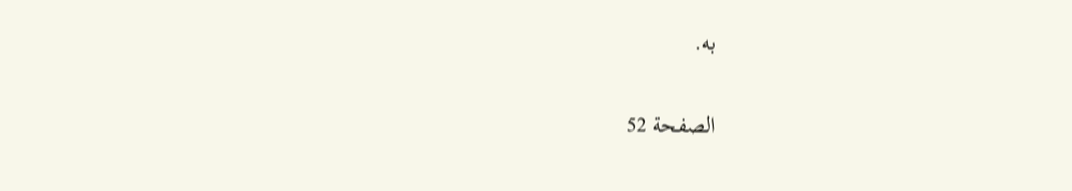به.

الصفحة 52